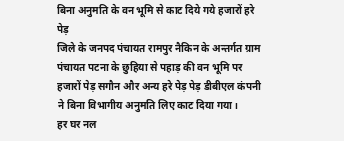बिना अनुमति के वन भूमि से काट दिये गये हजारों हरे पेड़
जिले के जनपद पंचायत रामपुर नैकिन के अन्तर्गत ग्राम पंचायत पटना के छुहिया से पहाड़ की वन भूमि पर हजारों पेड़ सगौन और अन्य हरे पेड़ पेड़ डीबीएल कंपनी ने बिना विभागीय अनुमति लिए काट दिया गया।
हर घर नल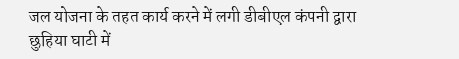जल योजना के तहत कार्य करने में लगी डीबीएल कंपनी द्वारा छुहिया घाटी में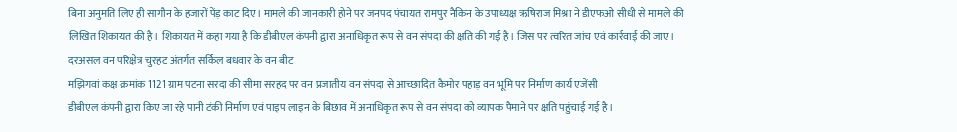बिना अनुमति लिए ही सागौन के हजारों पेंड़ काट दिए। मामले की जानकारी होने पर जनपद पंचायत रामपुर नैकिन के उपाध्यक्ष ऋषिराज मिश्रा ने डीएफओ सीधी से मामले की लिखित शिकायत की है। शिकायत में कहा गया है कि डीबीएल कंपनी द्वारा अनाधिकृत रूप से वन संपदा की क्षति की गई है। जिस पर त्वरित जांच एवं कार्रवाई की जाए। दरअसल वन परिक्षेत्र चुरहट अंतर्गत सर्किल बधवार के वन बीट
मझिगवां कक्ष क्रमांक 1121 ग्राम पटना सरदा की सीमा सरहद पर वन प्रजातीय वन संपदा से आच्छादित कैमोर पहाड़ वन भूमि पर निर्माण कार्य एजेंसी
डीबीएल कंपनी द्वारा किए जा रहे पानी टंकी निर्माण एवं पाइप लाइन के बिछाव में अनाधिकृत रूप से वन संपदा को व्यापक पैमाने पर क्षति पहुंचाई गई है।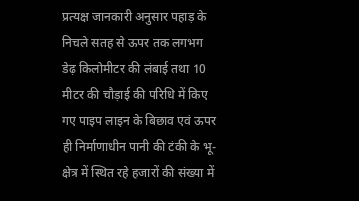प्रत्यक्ष जानकारी अनुसार पहाड़ के निचले सतह से ऊपर तक लगभग डेढ़ किलोमीटर की लंबाई तथा 10 मीटर की चौड़ाई की परिधि में किए गए पाइप लाइन के बिछाव एवं ऊपर ही निर्माणाधीन पानी की टंकी के भू-क्षेत्र में स्थित रहे हजारों की संख्या में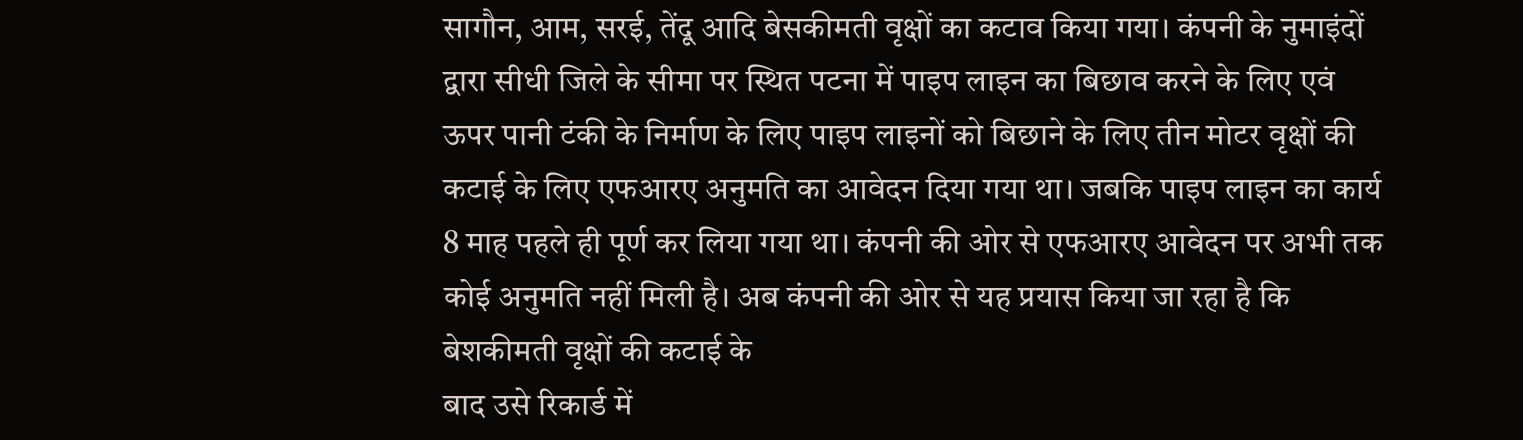सागौन, आम, सरई, तेंदू आदि बेसकीमती वृक्षों का कटाव किया गया। कंपनी के नुमाइंदों द्वारा सीधी जिले के सीमा पर स्थित पटना में पाइप लाइन का बिछाव करने के लिए एवं ऊपर पानी टंकी के निर्माण के लिए पाइप लाइनों को बिछाने के लिए तीन मोटर वृक्षों की कटाई के लिए एफआरए अनुमति का आवेदन दिया गया था। जबकि पाइप लाइन का कार्य 8 माह पहले ही पूर्ण कर लिया गया था। कंपनी की ओर से एफआरए आवेदन पर अभी तक कोई अनुमति नहीं मिली है। अब कंपनी की ओर से यह प्रयास किया जा रहा है कि बेशकीमती वृक्षों की कटाई के
बाद उसे रिकार्ड में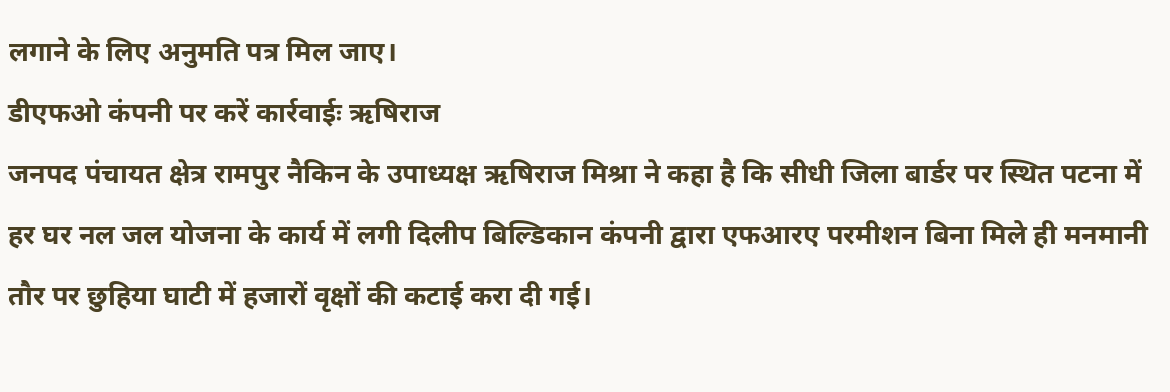लगाने के लिए अनुमति पत्र मिल जाए।
डीएफओ कंपनी पर करें कार्रवाईः ऋषिराज
जनपद पंचायत क्षेत्र रामपुर नैकिन के उपाध्यक्ष ऋषिराज मिश्रा ने कहा है कि सीधी जिला बार्डर पर स्थित पटना में हर घर नल जल योजना के कार्य में लगी दिलीप बिल्डिकान कंपनी द्वारा एफआरए परमीशन बिना मिले ही मनमानी तौर पर छुहिया घाटी में हजारों वृक्षों की कटाई करा दी गई।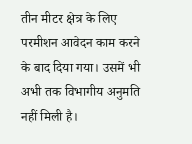तीन मीटर क्षेत्र के लिए परमीशन आवेदन काम करने के बाद दिया गया। उसमें भी अभी तक विभागीय अनुमति नहीं मिली है।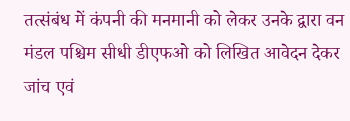तत्संबंध में कंपनी की मनमानी को लेकर उनके द्वारा वन मंडल पश्चिम सीधी डीएफओ को लिखित आवेदन देकर जांच एवं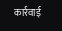कार्रवाई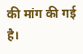की मांग की गई है।